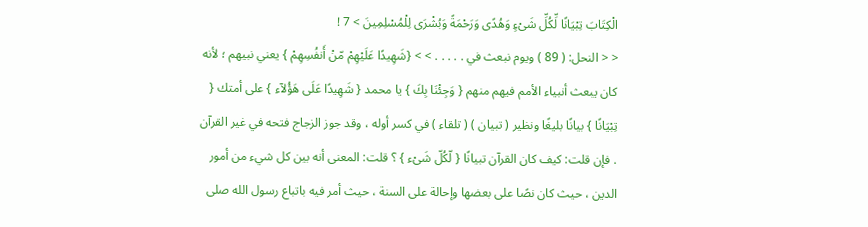الْكِتَابَ تِبْيَانًا لِّكُلِّ شَىْءٍ وَهُدًى وَرَحْمَةً وَبُشْرَى لِلْمُسْلِمِينَ > 7 !
< < النحل: ( 89 ) ويوم نبعث في . . . . . > > {شَهِيدًا عَلَيْهِمْ مّنْ أَنفُسِهِمْ } يعني نبيهم ؛ لأنه كان يبعث أنبياء الأمم فيهم منهم { وَجِئْنَا بِكَ } يا محمد { شَهِيدًا عَلَى هَؤُلآء } على أمتك { تِبْيَانًا } بيانًا بليغًا ونظير ( تبيان ) ( تلقاء ) في كسر أوله ، وقد جوز الزجاج فتحه في غير القرآن . فإن قلت: كيف كان القرآن تبيانًا { لّكُلّ شَىْء } ؟ قلت: المعنى أنه بين كل شيء من أمور الدين ، حيث كان نصًا على بعضها وإحالة على السنة ، حيث أمر فيه باتباع رسول الله صلى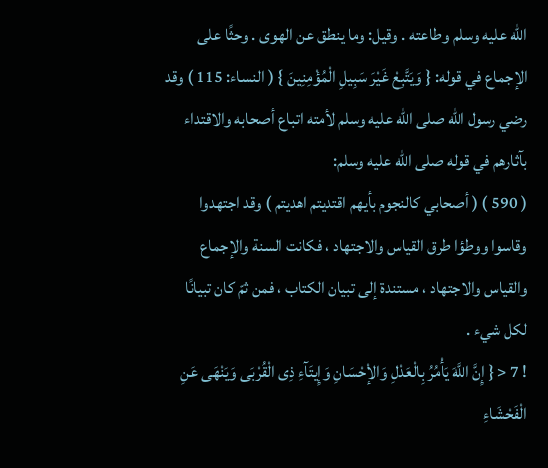الله عليه وسلم وطاعته . وقيل: وما ينطق عن الهوى . وحثًا على الإجماع في قوله: { وَيَتَّبِعْ غَيْرَ سَبِيلِ الْمُؤْمِنِينَ } ( النساء: 115 ) وقد رضي رسول الله صلى الله عليه وسلم لأمته اتباع أصحابه والاقتداء بآثارهم في قوله صلى الله عليه وسلم:
( 590 ) ( أصحابي كالنجوم بأيهم اقتديتم اهديتم ) وقد اجتهدوا وقاسوا ووطؤا طرق القياس والاجتهاد ، فكانت السنة والإجماع والقياس والاجتهاد ، مستندة إلى تبيان الكتاب ، فمن ثمّ كان تبيانًا لكل شيء .
! 7 < { إِنَّ اللَّهَ يَأْمُرُ بِالْعَدْلِ وَالإْحْسَانِ وَإِيتَآءِ ذِى الْقُرْبَى وَيَنْهَى عَنِ الْفَحْشَاءِ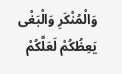وَالْمُنْكَرِ وَالْبَغْى يَعِظُكُمْ لَعَلَّكُمْ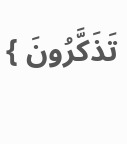تَذَكَّرُونَ }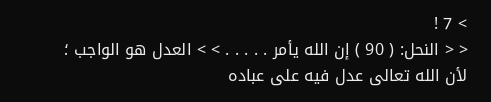> 7 !
< < النحل: ( 90 ) إن الله يأمر . . . . . > > العدل هو الواجب ؛ لأن الله تعالى عدل فيه على عباده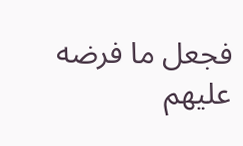فجعل ما فرضه عليهم